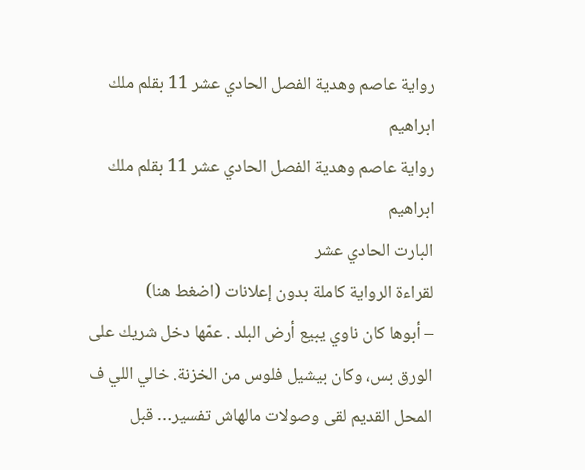رواية عاصم وهدية الفصل الحادي عشر 11 بقلم ملك ابراهيم
رواية عاصم وهدية الفصل الحادي عشر 11 بقلم ملك ابراهيم
البارت الحادي عشر
لقراءة الرواية كاملة بدون إعلانات (اضغط هنا)
– أبوها كان ناوي يبيع أرض البلد . عمّها دخل شريك على الورق بس، وكان بيشيل فلوس من الخزنة. خالي اللي ف المحل القديم لقى وصولات مالهاش تفسير… قبل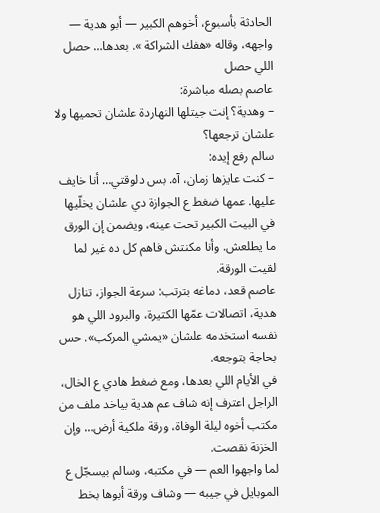الحادثة بأسبوع، أخوهم الكبير — أبو هدية — واجهه، وقاله «هفك الشراكة ». بعدها… حصل اللي حصل
عاصم بصله مباشرة:
– وهدية؟ إنت جيتلها النهاردة علشان تحميها ولا علشان ترجعها؟
سالم رفع إيده:
– كنت عايزها زمان، آه. بس دلوقتي… أنا خايف عليها. عمها ضغط ع الجوازة دي علشان يخلّيها في البيت الكبير تحت عينه، ويضمن إن الورق ما يطلعش. وأنا مكنتش فاهم كل ده غير لما لقيت الورقة.
عاصم قعد، دماغه بترتب: سرعة الجواز، تنازل هدية، اتصالات عمّها الكتيرة، والبرود اللي هو نفسه استخدمه علشان «يمشي المركب». حس بحاجة بتوجعه.
في الأيام اللي بعدها، ومع ضغط هادي ع الخال، الراجل اعترف إنه شاف عم هدية بياخد ملف من مكتب أخوه ليلة الوفاة، ورقة ملكية أرض… وإن الخزنة نقصت.
لما واجهوا العم — في مكتبه، وسالم بيسجّل ع الموبايل في جيبه — وشاف ورقة أبوها بخط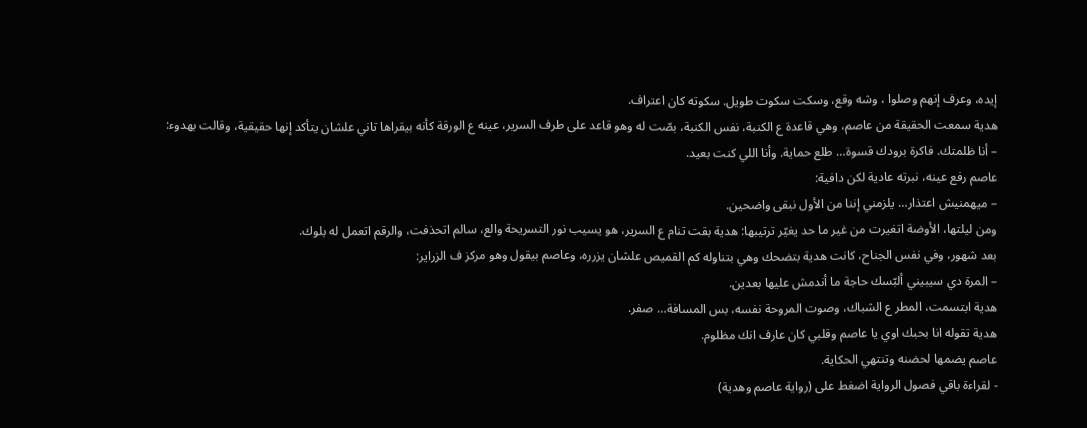إيده، وعرف إنهم وصلوا ، وشه وقع، وسكت سكوت طويل. سكوته كان اعتراف.
هدية سمعت الحقيقة من عاصم، وهي قاعدة ع الكنبة، نفس الكنبة، بصّت له وهو قاعد على طرف السرير، عينه ع الورقة كأنه بيقراها تاني علشان يتأكد إنها حقيقية، وقالت بهدوء:
– أنا ظلمتك. فاكرة برودك قسوة… طلع حماية. وأنا اللي كنت بعيد.
عاصم رفع عينه، نبرته عادية لكن دافية:
– ميهمنيش اعتذار… يلزمني إننا من الأول نبقى واضحين.
ومن ليلتها، الأوضة اتغيرت من غير ما حد يغيّر ترتيبها: هدية بقت تنام ع السرير، هو يسيب نور التسريحة والع، سالم اتحذفت، والرقم اتعمل له بلوك.
بعد شهور، وفي نفس الجناح، كانت هدية بتضحك وهي بتناوله كم القميص علشان يزرره، وعاصم بيقول وهو مركز ف الزراير:
– المرة دي سيبيني ألبّسك حاجة ما أندمش عليها بعدين.
هدية ابتسمت، المطر ع الشباك، وصوت المروحة نفسه، بس المسافة… صفر.
هدية تقوله انا بحبك اوي يا عاصم وقلبي كان عارف انك مظلوم.
عاصم يضمها لحضنه وتنتهي الحكاية.
- لقراءة باقي فصول الرواية اضغط على (رواية عاصم وهدية)